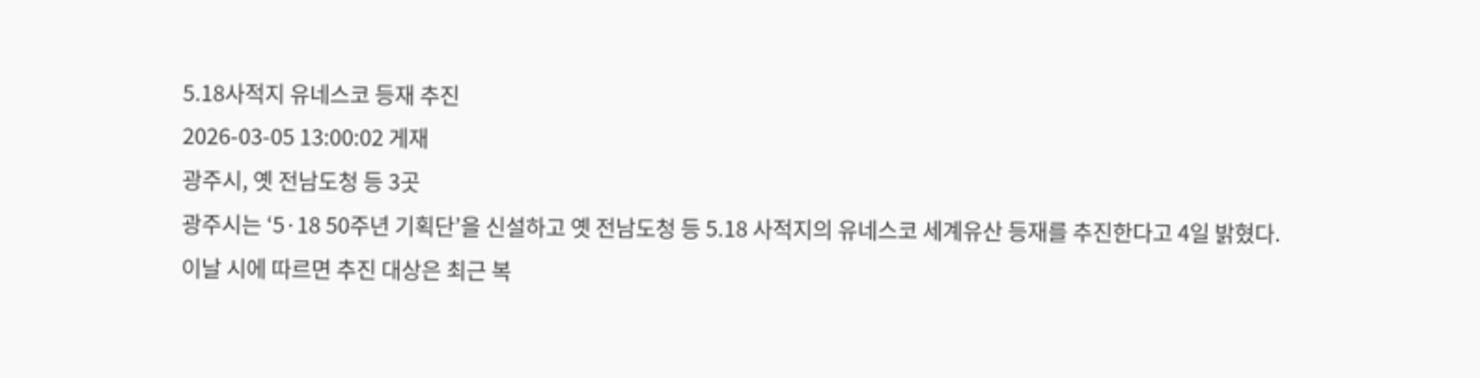5.18사적지 유네스코 등재 추진
2026-03-05 13:00:02 게재
광주시, 옛 전남도청 등 3곳
광주시는 ‘5·18 50주년 기획단’을 신설하고 옛 전남도청 등 5.18 사적지의 유네스코 세계유산 등재를 추진한다고 4일 밝혔다.
이날 시에 따르면 추진 대상은 최근 복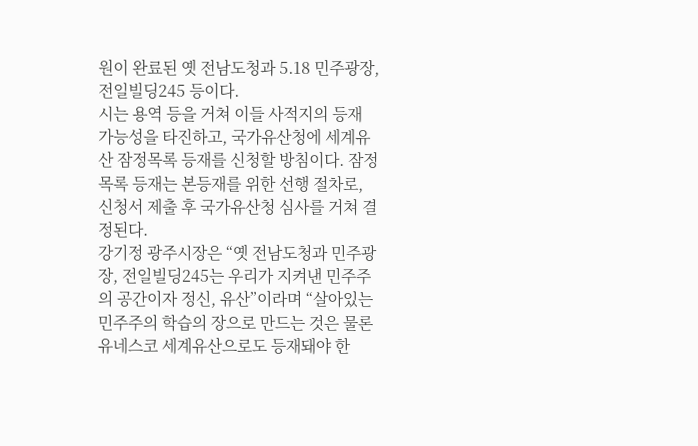원이 완료된 옛 전남도청과 5.18 민주광장, 전일빌딩245 등이다.
시는 용역 등을 거쳐 이들 사적지의 등재 가능성을 타진하고, 국가유산청에 세계유산 잠정목록 등재를 신청할 방침이다. 잠정목록 등재는 본등재를 위한 선행 절차로, 신청서 제출 후 국가유산청 심사를 거쳐 결정된다.
강기정 광주시장은 “옛 전남도청과 민주광장, 전일빌딩245는 우리가 지켜낸 민주주의 공간이자 정신, 유산”이라며 “살아있는 민주주의 학습의 장으로 만드는 것은 물론 유네스코 세계유산으로도 등재돼야 한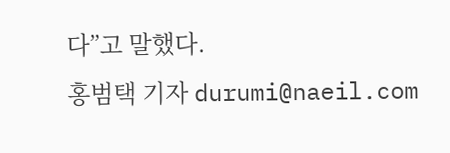다”고 말했다.
홍범택 기자 durumi@naeil.com